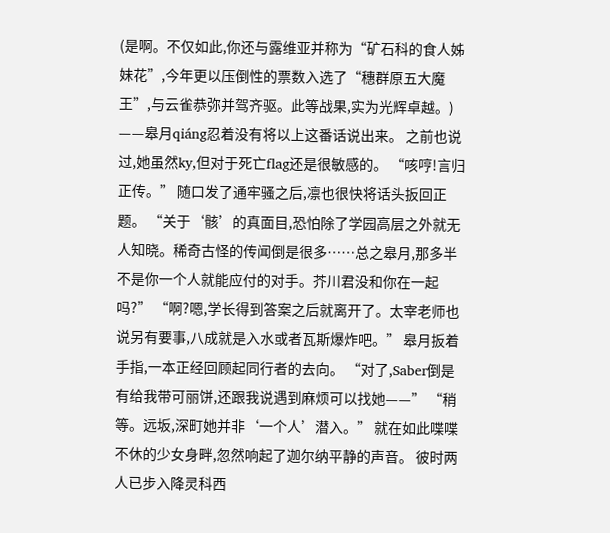(是啊。不仅如此,你还与露维亚并称为“矿石科的食人姊妹花”,今年更以压倒性的票数入选了“穗群原五大魔王”,与云雀恭弥并驾齐驱。此等战果,实为光辉卓越。) ——皋月qiáng忍着没有将以上这番话说出来。 之前也说过,她虽然ky,但对于死亡flag还是很敏感的。 “咳哼!言归正传。” 随口发了通牢骚之后,凛也很快将话头扳回正题。 “关于‘骸’的真面目,恐怕除了学园高层之外就无人知晓。稀奇古怪的传闻倒是很多……总之皋月,那多半不是你一个人就能应付的对手。芥川君没和你在一起吗?” “啊?嗯,学长得到答案之后就离开了。太宰老师也说另有要事,八成就是入水或者瓦斯爆炸吧。” 皋月扳着手指,一本正经回顾起同行者的去向。 “对了,Saber倒是有给我带可丽饼,还跟我说遇到麻烦可以找她——” “稍等。远坂,深町她并非‘一个人’潜入。” 就在如此喋喋不休的少女身畔,忽然响起了迦尔纳平静的声音。 彼时两人已步入降灵科西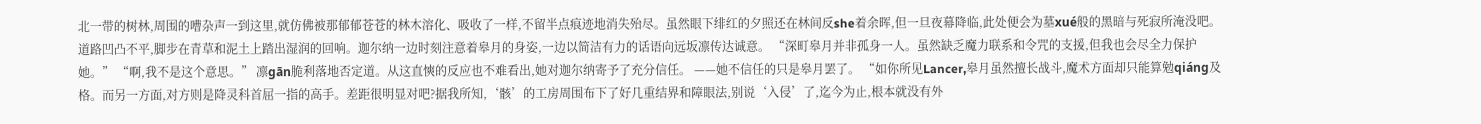北一带的树林,周围的嘈杂声一到这里,就仿佛被那郁郁苍苍的林木溶化、吸收了一样,不留半点痕迹地消失殆尽。虽然眼下绯红的夕照还在林间反she着余晖,但一旦夜幕降临,此处便会为墓xué般的黑暗与死寂所淹没吧。 道路凹凸不平,脚步在青草和泥土上踏出湿润的回响。迦尔纳一边时刻注意着皋月的身姿,一边以简洁有力的话语向远坂凛传达诚意。 “深町皋月并非孤身一人。虽然缺乏魔力联系和令咒的支援,但我也会尽全力保护她。” “啊,我不是这个意思。” 凛gān脆利落地否定道。从这直慡的反应也不难看出,她对迦尔纳寄予了充分信任。 ——她不信任的只是皋月罢了。 “如你所见Lancer,皋月虽然擅长战斗,魔术方面却只能算勉qiáng及格。而另一方面,对方则是降灵科首屈一指的高手。差距很明显对吧?据我所知,‘骸’的工房周围布下了好几重结界和障眼法,别说‘入侵’了,迄今为止,根本就没有外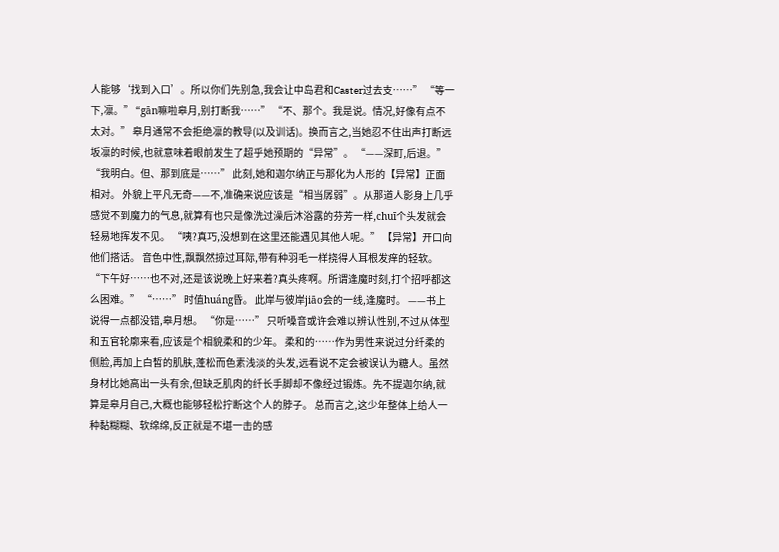人能够‘找到入口’。所以你们先别急,我会让中岛君和Caster过去支……” “等一下,凛。” “gān嘛啦皋月,别打断我……” “不、那个。我是说。情况,好像有点不太对。” 皋月通常不会拒绝凛的教导(以及训话)。换而言之,当她忍不住出声打断远坂凛的时候,也就意味着眼前发生了超乎她预期的“异常”。 “——深町,后退。” “我明白。但、那到底是……” 此刻,她和迦尔纳正与那化为人形的【异常】正面相对。 外貌上平凡无奇——不,准确来说应该是“相当孱弱”。从那道人影身上几乎感觉不到魔力的气息,就算有也只是像洗过澡后沐浴露的芬芳一样,chuī个头发就会轻易地挥发不见。 “咦?真巧,没想到在这里还能遇见其他人呢。” 【异常】开口向他们搭话。 音色中性,飘飘然掠过耳际,带有种羽毛一样挠得人耳根发痒的轻软。 “下午好……也不对,还是该说晚上好来着?真头疼啊。所谓逢魔时刻,打个招呼都这么困难。” “……” 时值huáng昏。 此岸与彼岸jiāo会的一线,逢魔时。 ——书上说得一点都没错,皋月想。 “你是……” 只听嗓音或许会难以辨认性别,不过从体型和五官轮廓来看,应该是个相貌柔和的少年。 柔和的……作为男性来说过分纤柔的侧脸,再加上白皙的肌肤,蓬松而色素浅淡的头发,远看说不定会被误认为糖人。虽然身材比她高出一头有余,但缺乏肌肉的纤长手脚却不像经过锻炼。先不提迦尔纳,就算是皋月自己,大概也能够轻松拧断这个人的脖子。 总而言之,这少年整体上给人一种黏糊糊、软绵绵,反正就是不堪一击的感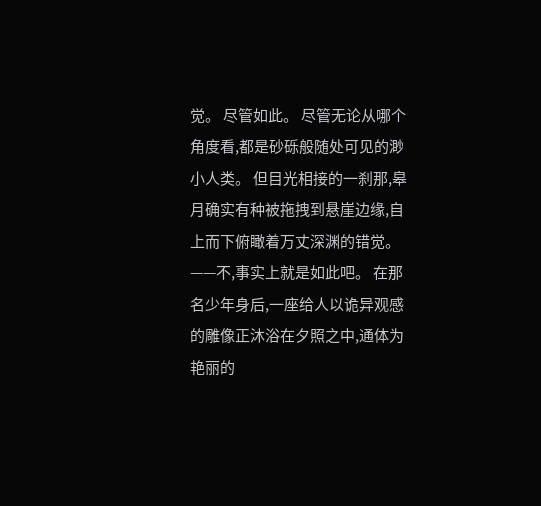觉。 尽管如此。 尽管无论从哪个角度看,都是砂砾般随处可见的渺小人类。 但目光相接的一刹那,皋月确实有种被拖拽到悬崖边缘,自上而下俯瞰着万丈深渊的错觉。 ——不,事实上就是如此吧。 在那名少年身后,一座给人以诡异观感的雕像正沐浴在夕照之中,通体为艳丽的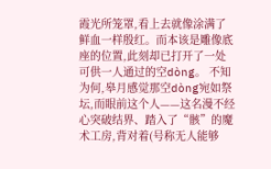霞光所笼罩,看上去就像涂满了鲜血一样殷红。而本该是雕像底座的位置,此刻却已打开了一处可供一人通过的空dòng。 不知为何,皋月感觉那空dòng宛如祭坛,而眼前这个人——这名漫不经心突破结界、踏入了“骸”的魔术工房,背对着(号称无人能够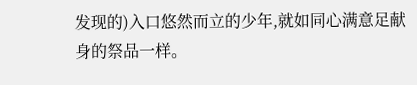发现的)入口悠然而立的少年,就如同心满意足献身的祭品一样。